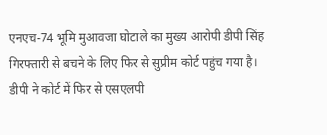एनएच-74 भूमि मुआवजा घोटाले का मुख्य आरोपी डीपी सिंह गिरफ्तारी से बचने के लिए फिर से सुप्रीम कोर्ट पहुंच गया है। डीपी ने कोर्ट में फिर से एसएलपी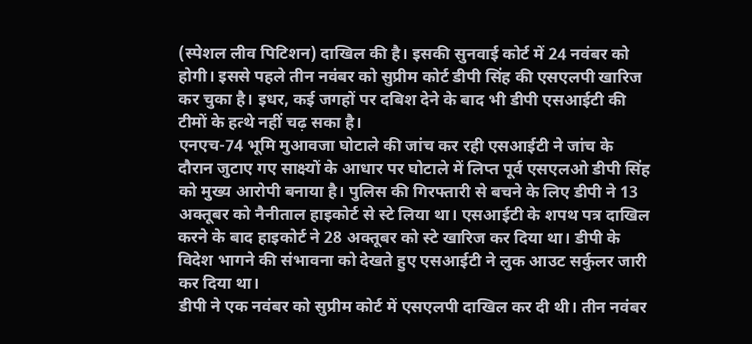(स्पेशल लीव पिटिशन) दाखिल की है। इसकी सुनवाई कोर्ट में 24 नवंबर को होगी। इससे पहले तीन नवंबर को सुप्रीम कोर्ट डीपी सिंह की एसएलपी खारिज कर चुका है। इधर, कई जगहों पर दबिश देने के बाद भी डीपी एसआईटी की टीमों के हत्थे नहीं चढ़ सका है।
एनएच-74 भूमि मुआवजा घोटाले की जांच कर रही एसआईटी ने जांच के दौरान जुटाए गए साक्ष्यों के आधार पर घोटाले में लिप्त पूर्व एसएलओ डीपी सिंह को मुख्य आरोपी बनाया है। पुलिस की गिरफ्तारी से बचने के लिए डीपी ने 13 अक्तूबर को नैनीताल हाइकोर्ट से स्टे लिया था। एसआईटी के शपथ पत्र दाखिल करने के बाद हाइकोर्ट ने 28 अक्तूबर को स्टे खारिज कर दिया था। डीपी के विदेश भागने की संभावना को देखते हुए एसआईटी ने लुक आउट सर्कुलर जारी कर दिया था।
डीपी ने एक नवंबर को सुप्रीम कोर्ट में एसएलपी दाखिल कर दी थी। तीन नवंबर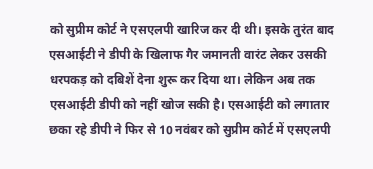को सुप्रीम कोर्ट ने एसएलपी खारिज कर दी थी। इसके तुरंत बाद एसआईटी ने डीपी के खिलाफ गैर जमानती वारंट लेकर उसकी धरपकड़ को दबिशें देना शुरू कर दिया था। लेकिन अब तक एसआईटी डीपी को नहीं खोज सकी है। एसआईटी को लगातार छका रहे डीपी ने फिर से 10 नवंबर को सुप्रीम कोर्ट में एसएलपी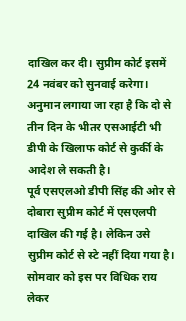दाखिल कर दी। सुप्रीम कोर्ट इसमें 24 नवंबर को सुनवाई करेगा। अनुमान लगाया जा रहा है कि दो से तीन दिन के भीतर एसआईटी भी डीपी के खिलाफ कोर्ट से कुर्की के आदेश ले सकती है।
पूर्व एसएलओ डीपी सिंह की ओर से दोबारा सुप्रीम कोर्ट में एसएलपी दाखिल की गई है। लेकिन उसे सुप्रीम कोर्ट से स्टे नहीं दिया गया है। सोमवार को इस पर विधिक राय लेकर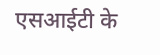एसआईटी के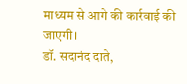माध्यम से आगे की कार्रवाई की जाएगी।
डॉ. सदानंद दाते,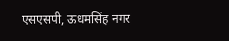एसएसपी, ऊधमसिंह नगर